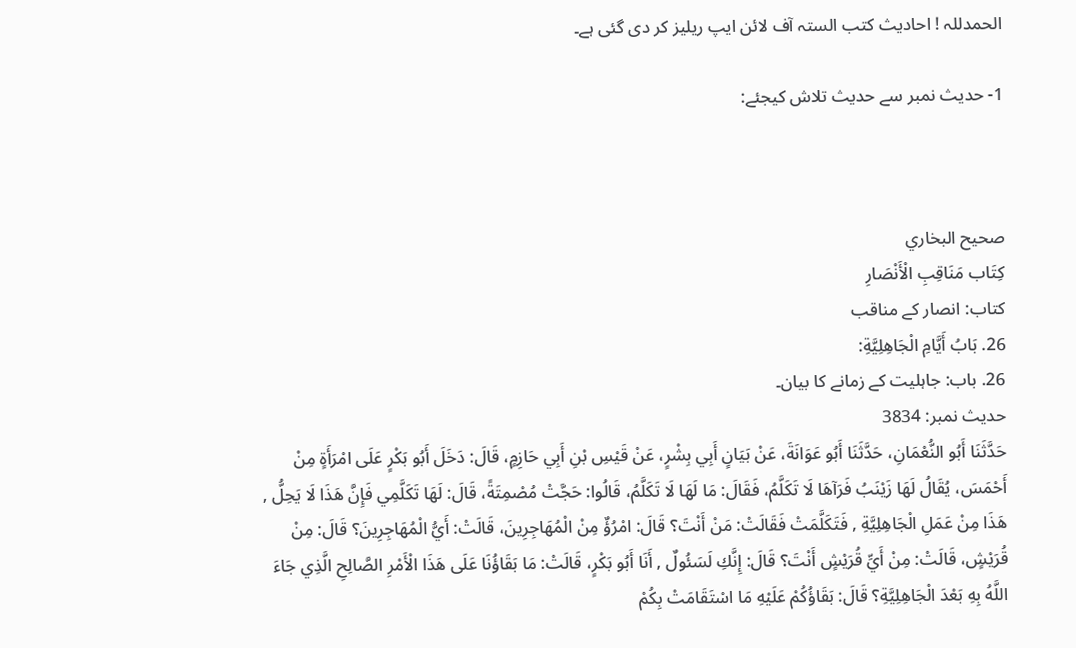الحمدللہ ! احادیث کتب الستہ آف لائن ایپ ریلیز کر دی گئی ہے۔

1- حدیث نمبر سے حدیث تلاش کیجئے:



صحيح البخاري
كِتَاب مَنَاقِبِ الْأَنْصَارِ
کتاب: انصار کے مناقب
26. بَابُ أَيَّامِ الْجَاهِلِيَّةِ:
26. باب: جاہلیت کے زمانے کا بیان۔
حدیث نمبر: 3834
حَدَّثَنَا أَبُو النُّعْمَانِ، حَدَّثَنَا أَبُو عَوَانَةَ، عَنْ بَيَانٍ أَبِي بِشْرٍ، عَنْ قَيْسِ بْنِ أَبِي حَازِمٍ، قَالَ: دَخَلَ أَبُو بَكْرٍ عَلَى امْرَأَةٍ مِنْ أَحْمَسَ، يُقَالُ لَهَا زَيْنَبُ فَرَآهَا لَا تَكَلَّمُ، فَقَالَ: مَا لَهَا لَا تَكَلَّمُ، قَالُوا: حَجَّتْ مُصْمِتَةً، قَالَ: لَهَا تَكَلَّمِي فَإِنَّ هَذَا لَا يَحِلُّ , هَذَا مِنْ عَمَلِ الْجَاهِلِيَّةِ , فَتَكَلَّمَتْ فَقَالَتْ: مَنْ أَنْتَ؟ قَالَ: امْرُؤٌ مِنْ الْمُهَاجِرِينَ، قَالَتْ: أَيُّ الْمُهَاجِرِينَ؟ قَالَ: مِنْ قُرَيْشٍ، قَالَتْ: مِنْ أَيِّ قُرَيْشٍ أَنْتَ؟ قَالَ: إِنَّكِ لَسَئُولٌ , أَنَا أَبُو بَكْرٍ، قَالَتْ: مَا بَقَاؤُنَا عَلَى هَذَا الْأَمْرِ الصَّالِحِ الَّذِي جَاءَ اللَّهُ بِهِ بَعْدَ الْجَاهِلِيَّةِ؟ قَالَ: بَقَاؤُكُمْ عَلَيْهِ مَا اسْتَقَامَتْ بِكُمْ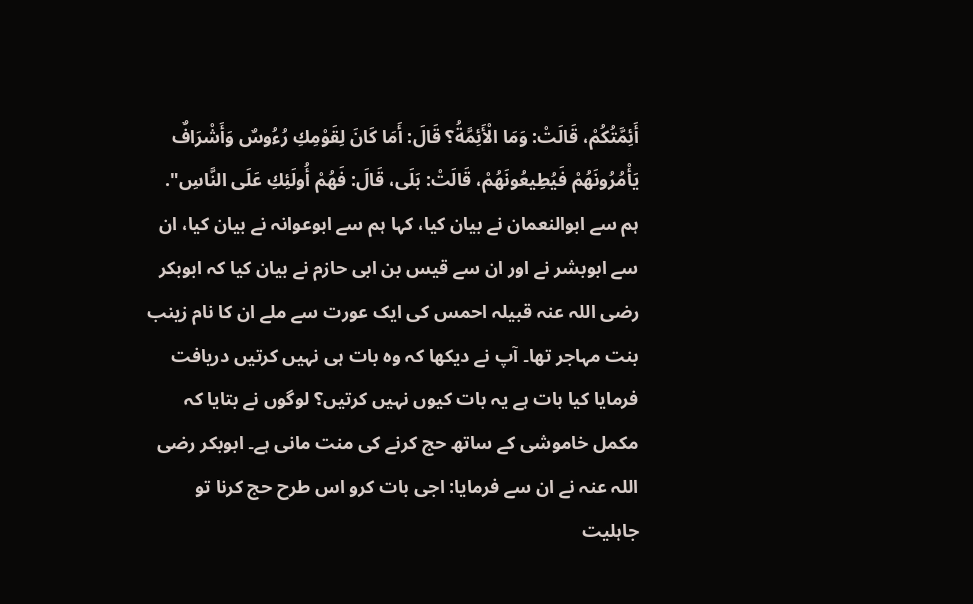أَئِمَّتُكُمْ، قَالَتْ: وَمَا الْأَئِمَّةُ؟ قَالَ: أَمَا كَانَ لِقَوْمِكِ رُءُوسٌ وَأَشْرَافٌ يَأْمُرُونَهُمْ فَيُطِيعُونَهُمْ، قَالَتْ: بَلَى، قَالَ: فَهُمْ أُولَئِكِ عَلَى النَّاسِ".
ہم سے ابوالنعمان نے بیان کیا، کہا ہم سے ابوعوانہ نے بیان کیا، ان سے ابوبشر نے اور ان سے قیس بن ابی حازم نے بیان کیا کہ ابوبکر رضی اللہ عنہ قبیلہ احمس کی ایک عورت سے ملے ان کا نام زینب بنت مہاجر تھا۔ آپ نے دیکھا کہ وہ بات ہی نہیں کرتیں دریافت فرمایا کیا بات ہے یہ بات کیوں نہیں کرتیں؟ لوگوں نے بتایا کہ مکمل خاموشی کے ساتھ حج کرنے کی منت مانی ہے۔ ابوبکر رضی اللہ عنہ نے ان سے فرمایا: اجی بات کرو اس طرح حج کرنا تو جاہلیت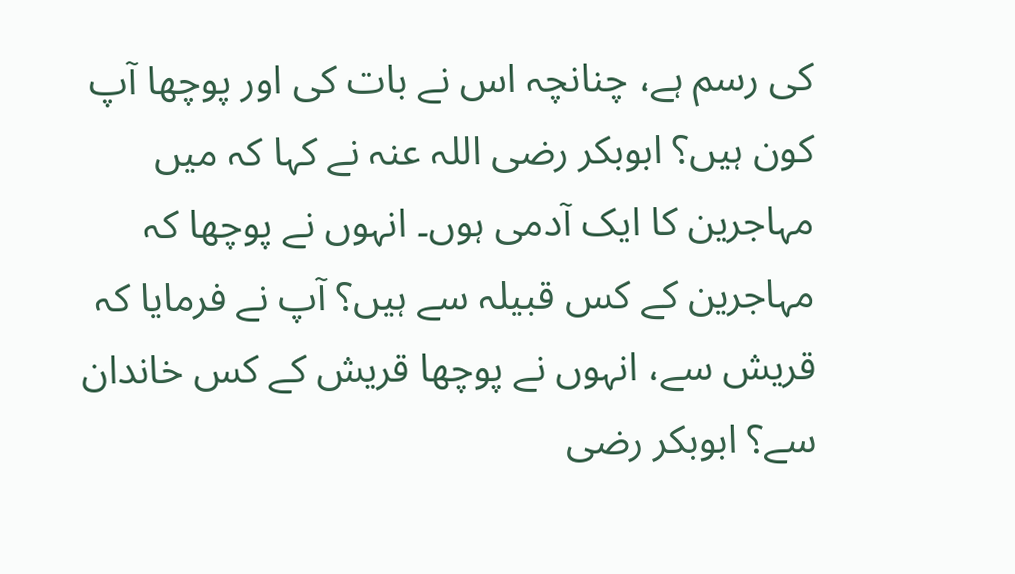کی رسم ہے، چنانچہ اس نے بات کی اور پوچھا آپ کون ہیں؟ ابوبکر رضی اللہ عنہ نے کہا کہ میں مہاجرین کا ایک آدمی ہوں۔ انہوں نے پوچھا کہ مہاجرین کے کس قبیلہ سے ہیں؟ آپ نے فرمایا کہ قریش سے، انہوں نے پوچھا قریش کے کس خاندان سے؟ ابوبکر رضی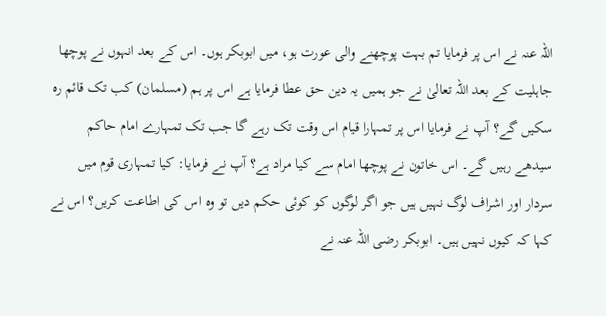اللہ عنہ نے اس پر فرمایا تم بہت پوچھنے والی عورت ہو، میں ابوبکر ہوں۔ اس کے بعد انہوں نے پوچھا جاہلیت کے بعد اللہ تعالیٰ نے جو ہمیں یہ دین حق عطا فرمایا ہے اس پر ہم (مسلمان) کب تک قائم رہ سکیں گے؟ آپ نے فرمایا اس پر تمہارا قیام اس وقت تک رہے گا جب تک تمہارے امام حاکم سیدھے رہیں گے۔ اس خاتون نے پوچھا امام سے کیا مراد ہے؟ آپ نے فرمایا: کیا تمہاری قوم میں سردار اور اشراف لوگ نہیں ہیں جو اگر لوگوں کو کوئی حکم دیں تو وہ اس کی اطاعت کریں؟ اس نے کہا کہ کیوں نہیں ہیں۔ ابوبکر رضی اللہ عنہ نے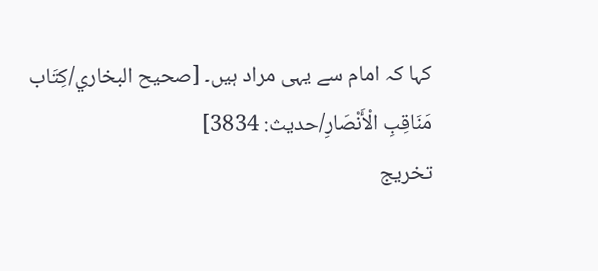کہا کہ امام سے یہی مراد ہیں۔ [صحيح البخاري/كِتَاب مَنَاقِبِ الْأَنْصَارِ/حدیث: 3834]
تخریج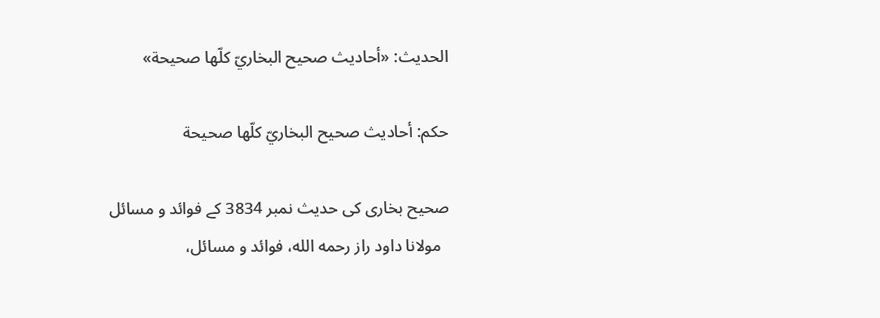الحدیث: «أحاديث صحيح البخاريّ كلّها صحيحة»

حكم: أحاديث صحيح البخاريّ كلّها صحيحة

صحیح بخاری کی حدیث نمبر 3834 کے فوائد و مسائل
  مولانا داود راز رحمه الله، فوائد و مسائل،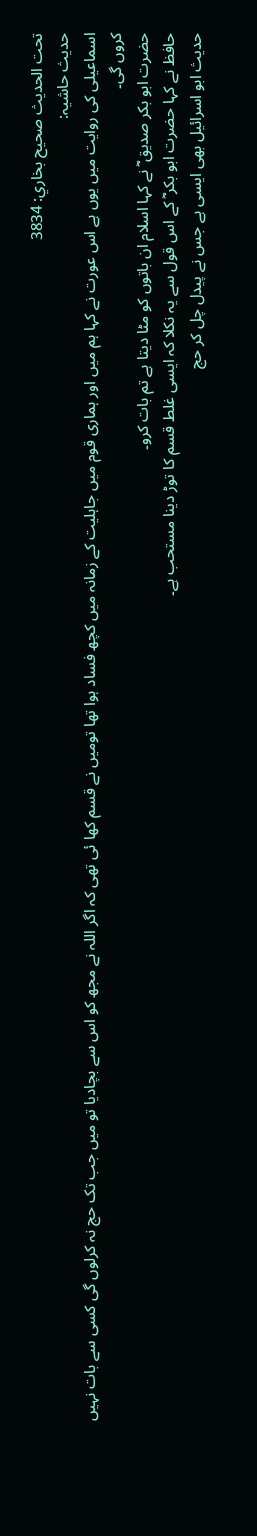تحت الحديث صحيح بخاري: 3834
حدیث حاشیہ:
اسماعیلی کی روایت میں یوں ہے اس عورت نے کہا ہم میں اور ہماری قوم میں جاہلیت کے زمانہ میں کچھ فساد ہوا تھا تومیں نے قسم کھا ئی تھی کہ اگر اللہ نے مجھ کو اس سے بچادیا تو میں جب تک حج نہ کرلوں گی کسی سے بات نہیں کروں گی۔
حضرت ابو بکر صدیق ؓ نے کہا اسلام ان باتوں کو مٹا دیتا ہے تم بات کرو۔
حافظ نے کہا حضرت ابو بکر ؓ کے اس قول سے یہ نکلا کہ ایسی غلط قسم کا توڑ دینا مستحب ہے۔
حدیث ابو اسرائیل بھی ایسی ہے جس نے پیدل چل کر حج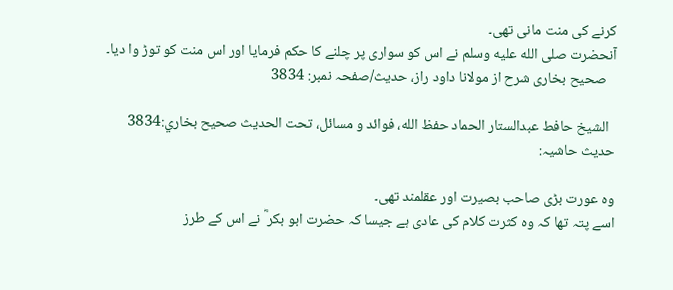کرنے کی منت مانی تھی۔
آنحضرت صلى الله عليه وسلم نے اس کو سواری پر چلنے کا حکم فرمایا اور اس منت کو توڑ وا دیا۔
   صحیح بخاری شرح از مولانا داود راز، حدیث/صفحہ نمبر: 3834

  الشيخ حافط عبدالستار الحماد حفظ الله، فوائد و مسائل، تحت الحديث صحيح بخاري:3834
حدیث حاشیہ:

وہ عورت بڑی صاحب بصیرت اور عقلمند تھی۔
اسے پتہ تھا کہ وہ کثرت کلام کی عادی ہے جیسا کہ حضرت ابو بکر ؓ نے اس کے طرز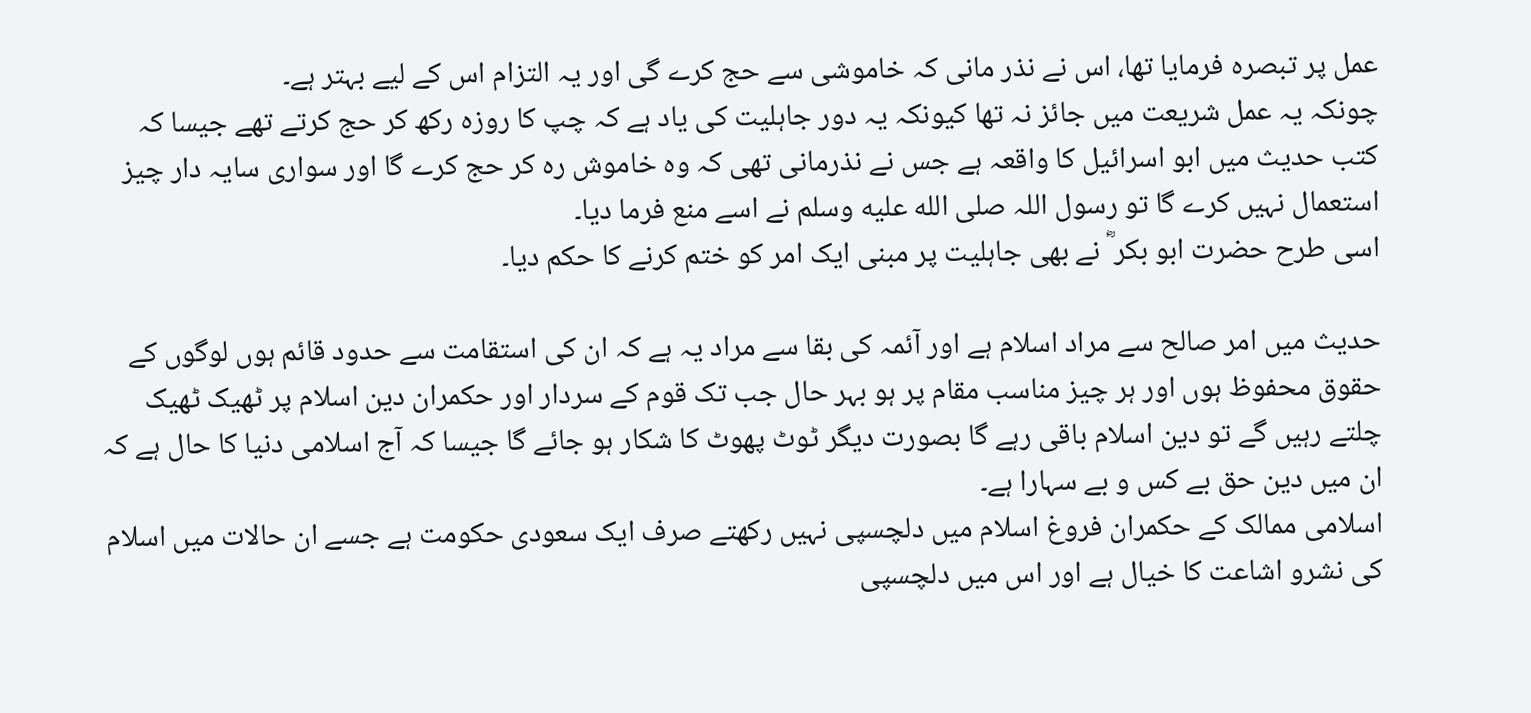عمل پر تبصرہ فرمایا تھا، اس نے نذر مانی کہ خاموشی سے حج کرے گی اور یہ التزام اس کے لیے بہتر ہے۔
چونکہ یہ عمل شریعت میں جائز نہ تھا کیونکہ یہ دور جاہلیت کی یاد ہے کہ چپ کا روزہ رکھ کر حج کرتے تھے جیسا کہ کتب حدیث میں ابو اسرائیل کا واقعہ ہے جس نے نذرمانی تھی کہ وہ خاموش رہ کر حج کرے گا اور سواری سایہ دار چیز استعمال نہیں کرے گا تو رسول اللہ صلى الله عليه وسلم نے اسے منع فرما دیا۔
اسی طرح حضرت ابو بکر ؓ نے بھی جاہلیت پر مبنی ایک امر کو ختم کرنے کا حکم دیا۔

حدیث میں امر صالح سے مراد اسلام ہے اور آئمہ کی بقا سے مراد یہ ہے کہ ان کی استقامت سے حدود قائم ہوں لوگوں کے حقوق محفوظ ہوں اور ہر چیز مناسب مقام پر ہو بہر حال جب تک قوم کے سردار اور حکمران دین اسلام پر ٹھیک ٹھیک چلتے رہیں گے تو دین اسلام باقی رہے گا بصورت دیگر ٹوٹ پھوٹ کا شکار ہو جائے گا جیسا کہ آج اسلامی دنیا کا حال ہے کہ ان میں دین حق بے کس و بے سہارا ہے۔
اسلامی ممالک کے حکمران فروغ اسلام میں دلچسپی نہیں رکھتے صرف ایک سعودی حکومت ہے جسے ان حالات میں اسلام کی نشرو اشاعت کا خیال ہے اور اس میں دلچسپی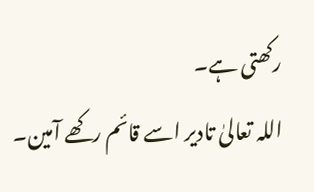رکھتی ہے۔
اللہ تعالیٰ تادیر اسے قائم رکھے آمین۔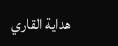هداية القاري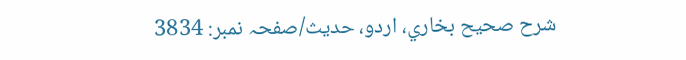شرح صحيح بخاري، اردو، حدیث/صفحہ نمبر: 3834